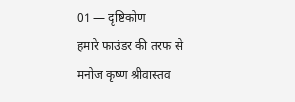01 — दृष्टिकोण
हमारे फाउंडर की तरफ से
मनोज कृष्ण श्रीवास्तव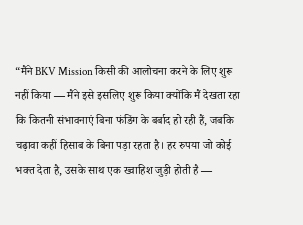“मैंने BKV Mission किसी की आलोचना करने के लिए शुरू नहीं किया — मैंने इसे इसलिए शुरू किया क्योंकि मैं देखता रहा कि कितनी संभावनाएं बिना फंडिंग के बर्बाद हो रही हैं, जबकि चढ़ावा कहीं हिसाब के बिना पड़ा रहता है। हर रुपया जो कोई भक्त देता है, उसके साथ एक ख्वाहिश जुड़ी होती है —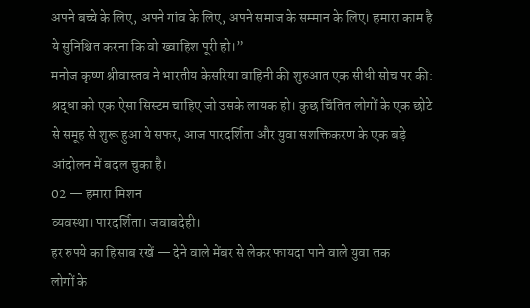अपने बच्चे के लिए, अपने गांव के लिए, अपने समाज के सम्मान के लिए। हमारा काम है ये सुनिश्चित करना कि वो ख्वाहिश पूरी हो।”
मनोज कृष्ण श्रीवास्तव ने भारतीय केसरिया वाहिनी की शुरुआत एक सीधी सोच पर की: श्रद्धा को एक ऐसा सिस्टम चाहिए जो उसके लायक हो। कुछ चिंतित लोगों के एक छोटे से समूह से शुरू हुआ ये सफर, आज पारदर्शिता और युवा सशक्तिकरण के एक बड़े आंदोलन में बदल चुका है।
02 — हमारा मिशन
व्यवस्था। पारदर्शिता। जवाबदेही।
हर रुपये का हिसाब रखें — देने वाले मेंबर से लेकर फायदा पाने वाले युवा तक
लोगों के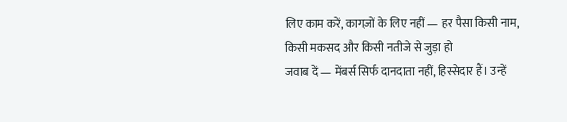लिए काम करें, कागज़ों के लिए नहीं — हर पैसा किसी नाम, किसी मकसद और किसी नतीजे से जुड़ा हो
जवाब दें — मेंबर्स सिर्फ दानदाता नहीं, हिस्सेदार हैं। उन्हें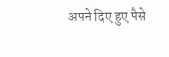अपने दिए हुए पैसे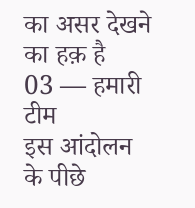का असर देखने का हक़ है
03 — हमारी टीम
इस आंदोलन के पीछे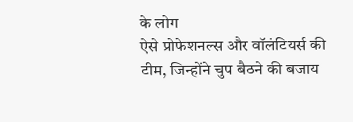के लोग
ऐसे प्रोफेशनल्स और वॉलंटियर्स की टीम, जिन्होंने चुप बैठने की बजाय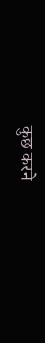कुछ करने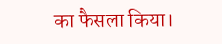का फैसला किया।